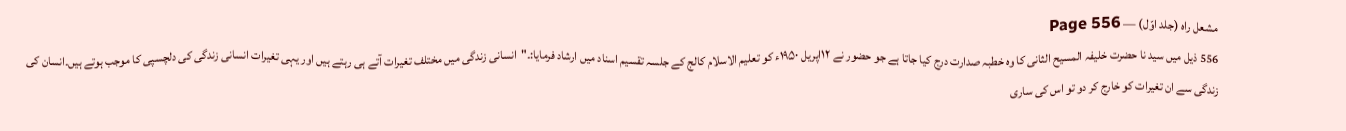مشعل راہ (جلد اوّل) — Page 556
556 ذیل میں سید نا حضرت خلیفہ المسیح الثانی کا وہ خطبہ صدارت درج کیا جاتا ہے جو حضور نے ۱۲اپریل ۱۹۵۰ء کو تعلیم الاسلام کالج کے جلسہ تقسیم اسناد میں ارشاد فرمایا:۔"انسانی زندگی میں مختلف تغیرات آتے ہی رہتے ہیں اور یہی تغیرات انسانی زندگی کی دلچسپی کا موجب ہوتے ہیں۔انسان کی زندگی سے ان تغیرات کو خارج کر دو تو اس کی ساری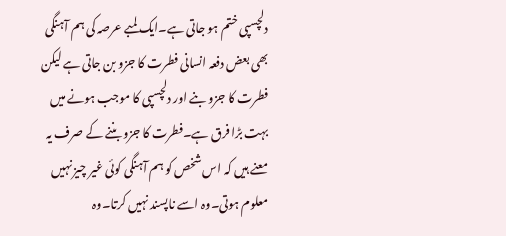دلچسپی ختم ہو جاتی ہے۔ایک لمبے عرصہ کی ہم آہنگی بھی بعض دفعہ انسانی فطرت کا جزو بن جاتی ہے لیکن فطرت کا جزو بنے اور دلچسپی کا موجب ہونے میں بہت بڑا فرق ہے۔فطرت کا جزو بننے کے صرف یہ معنے ہیں کہ اس شخص کو ہم آہنگی کوئی غیر چیز نہیں معلوم ہوتی۔وہ اسے ناپسند نہیں کرتا۔وہ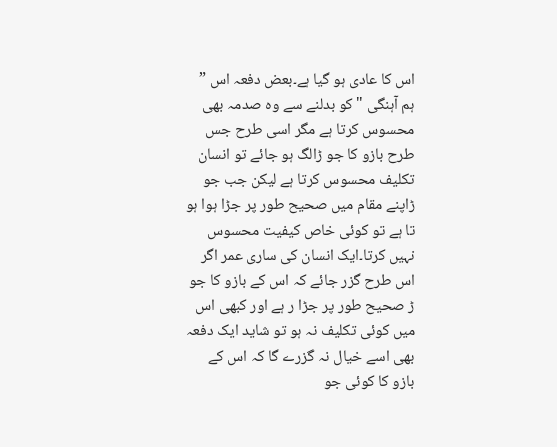اس کا عادی ہو گیا ہے۔بعض دفعہ اس ” ہم آہنگی " کو بدلنے سے وہ صدمہ بھی محسوس کرتا ہے مگر اسی طرح جس طرح بازو کا جو ڑالگ ہو جائے تو انسان تکلیف محسوس کرتا ہے لیکن جب جو ڑاپنے مقام میں صحیح طور پر جڑا ہوا ہو تا ہے تو کوئی خاص کیفیت محسوس نہیں کرتا۔ایک انسان کی ساری عمر اگر اس طرح گزر جائے کہ اس کے بازو کا جو ڑ صحیح طور پر جڑا ر ہے اور کبھی اس میں کوئی تکلیف نہ ہو تو شاید ایک دفعہ بھی اسے خیال نہ گزرے گا کہ اس کے بازو کا کوئی جو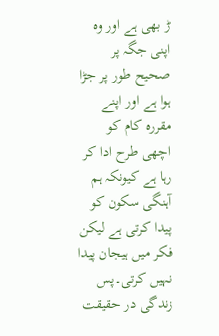ڑ بھی ہے اور وہ اپنی جگہ پر صحیح طور پر جڑا ہوا ہے اور اپنے مقررہ کام کو اچھی طرح ادا کر رہا ہے کیونکہ ہم آہنگی سکون کو پیدا کرتی ہے لیکن فکر میں ہیجان پیدا نہیں کرتی۔پس زندگی در حقیقت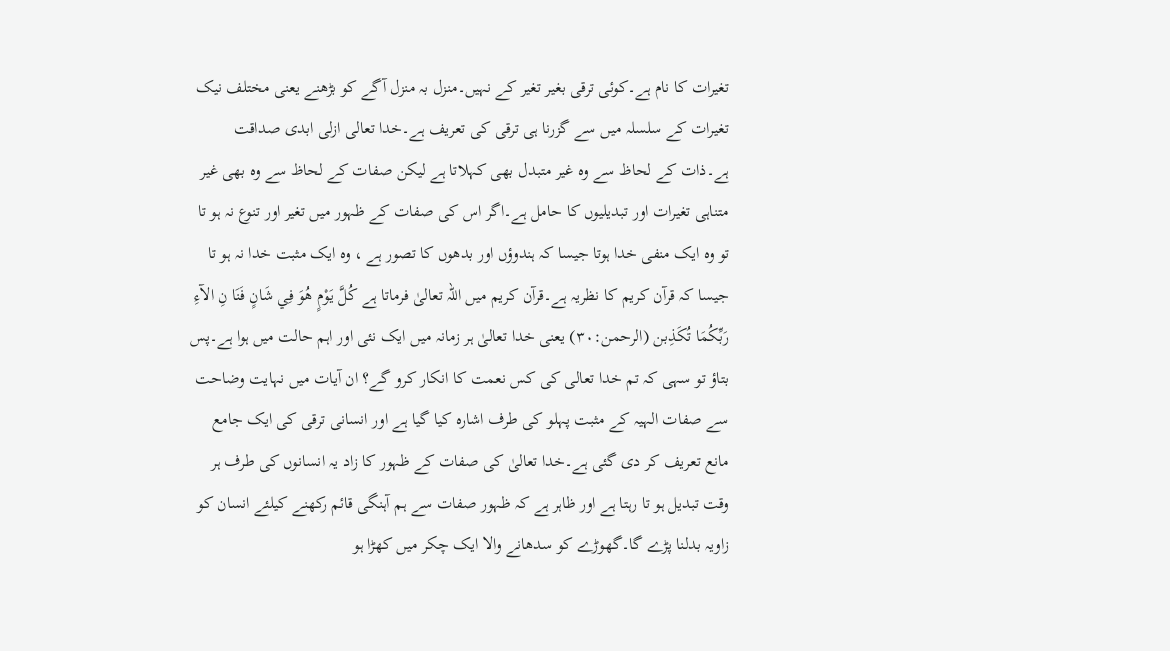تغیرات کا نام ہے۔کوئی ترقی بغیر تغیر کے نہیں۔منزل بہ منزل آگے کو بڑھنے یعنی مختلف نیک تغیرات کے سلسلہ میں سے گزرنا ہی ترقی کی تعریف ہے۔خدا تعالی ازلی ابدی صداقت ہے۔ذات کے لحاظ سے وہ غیر متبدل بھی کہلاتا ہے لیکن صفات کے لحاظ سے وہ بھی غیر متناہی تغیرات اور تبدیلیوں کا حامل ہے۔اگر اس کی صفات کے ظہور میں تغیر اور تنوع نہ ہو تا تو وہ ایک منفی خدا ہوتا جیسا کہ ہندوؤں اور بدھوں کا تصور ہے ، وہ ایک مثبت خدا نہ ہو تا جیسا کہ قرآن کریم کا نظریہ ہے۔قرآن کریم میں اللہ تعالیٰ فرماتا ہے كُلَّ يَوْمٍ هُوَ فِي شَانٍ فَنَا نِ الآءِ رَبِّكُمَا تُكَذِبن (الرحمن:۳۰) یعنی خدا تعالیٰ ہر زمانہ میں ایک نئی اور اہم حالت میں ہوا ہے۔پس بتاؤ تو سہی کہ تم خدا تعالی کی کس نعمت کا انکار کرو گے؟ ان آیات میں نہایت وضاحت سے صفات الہیہ کے مثبت پہلو کی طرف اشارہ کیا گیا ہے اور انسانی ترقی کی ایک جامع مانع تعریف کر دی گئی ہے۔خدا تعالیٰ کی صفات کے ظہور کا زاد یہ انسانوں کی طرف ہر وقت تبدیل ہو تا رہتا ہے اور ظاہر ہے کہ ظہور صفات سے ہم آہنگی قائم رکھنے کیلئے انسان کو زاویہ بدلنا پڑے گا۔گھوڑے کو سدھانے والا ایک چکر میں کھڑا ہو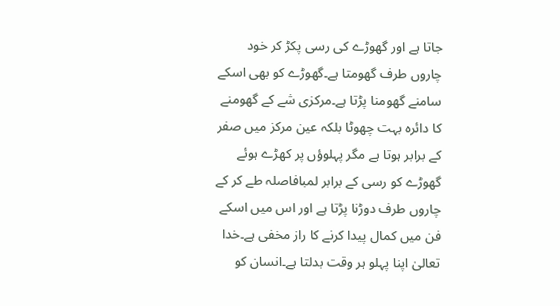جاتا ہے اور گھوڑے کی رسی پکڑ کر خود چاروں طرف گھومتا ہے۔گھوڑے کو بھی اسکے سامنے گھومنا پڑتا ہے۔مرکزی شے کے گھومنے کا دائرہ بہت چھوٹا بلکہ عین مرکز میں صفر کے برابر ہوتا ہے مگر پہلوؤں پر کھڑے ہوئے گھوڑے کو رسی کے برابر لمبافاصلہ طے کر کے چاروں طرف دوڑنا پڑتا ہے اور اس میں اسکے فن میں کمال پیدا کرنے کا راز مخفی ہے۔خدا تعالیٰ اپنا پہلو ہر وقت بدلتا ہے۔انسان کو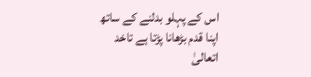اس کے پہلو بدلنے کے ساتھ اپنا قدم بڑھانا پڑتا ہے تاخد اتعالیٰ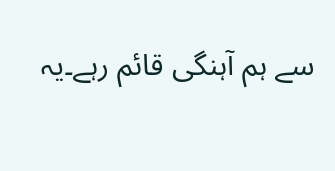سے ہم آہنگی قائم رہے۔یہ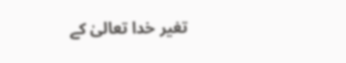تغیر خدا تعالیٰ کے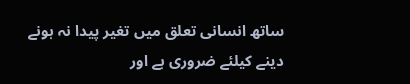ساتھ انسانی تعلق میں تغیر پیدا نہ ہونے دینے کیلئے ضروری ہے اور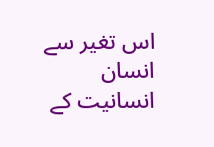اس تغیر سے انسان انسانیت کے